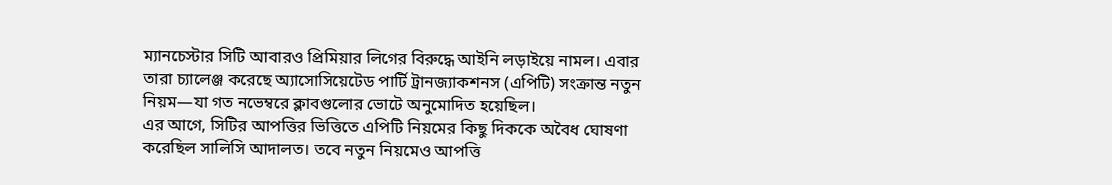ম্যানচেস্টার সিটি আবারও প্রিমিয়ার লিগের বিরুদ্ধে আইনি লড়াইয়ে নামল। এবার তারা চ্যালেঞ্জ করেছে অ্যাসোসিয়েটেড পার্টি ট্রানজ্যাকশনস (এপিটি) সংক্রান্ত নতুন নিয়ম—যা গত নভেম্বরে ক্লাবগুলোর ভোটে অনুমোদিত হয়েছিল।
এর আগে, সিটির আপত্তির ভিত্তিতে এপিটি নিয়মের কিছু দিককে অবৈধ ঘোষণা করেছিল সালিসি আদালত। তবে নতুন নিয়মেও আপত্তি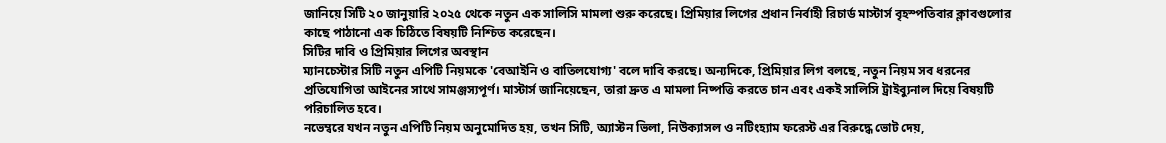জানিয়ে সিটি ২০ জানুয়ারি ২০২৫ থেকে নতুন এক সালিসি মামলা শুরু করেছে। প্রিমিয়ার লিগের প্রধান নির্বাহী রিচার্ড মাস্টার্স বৃহস্পতিবার ক্লাবগুলোর কাছে পাঠানো এক চিঠিতে বিষয়টি নিশ্চিত করেছেন।
সিটির দাবি ও প্রিমিয়ার লিগের অবস্থান
ম্যানচেস্টার সিটি নতুন এপিটি নিয়মকে 'বেআইনি ও বাতিলযোগ্য' বলে দাবি করছে। অন্যদিকে, প্রিমিয়ার লিগ বলছে, নতুন নিয়ম সব ধরনের প্রতিযোগিতা আইনের সাথে সামঞ্জস্যপূর্ণ। মাস্টার্স জানিয়েছেন, তারা দ্রুত এ মামলা নিষ্পত্তি করতে চান এবং একই সালিসি ট্রাইব্যুনাল দিয়ে বিষয়টি পরিচালিত হবে।
নভেম্বরে যখন নতুন এপিটি নিয়ম অনুমোদিত হয়, তখন সিটি, অ্যাস্টন ভিলা, নিউক্যাসল ও নটিংহ্যাম ফরেস্ট এর বিরুদ্ধে ভোট দেয়,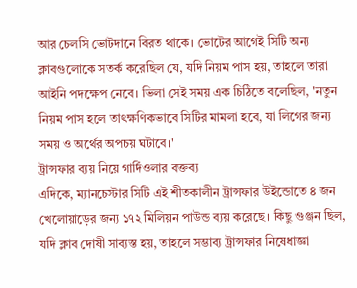আর চেলসি ভোটদানে বিরত থাকে। ভোটের আগেই সিটি অন্য ক্লাবগুলোকে সতর্ক করেছিল যে, যদি নিয়ম পাস হয়, তাহলে তারা আইনি পদক্ষেপ নেবে। ভিলা সেই সময় এক চিঠিতে বলেছিল, 'নতুন নিয়ম পাস হলে তাৎক্ষণিকভাবে সিটির মামলা হবে, যা লিগের জন্য সময় ও অর্থের অপচয় ঘটাবে।'
ট্রান্সফার ব্যয় নিয়ে গার্দিওলার বক্তব্য
এদিকে, ম্যানচেস্টার সিটি এই শীতকালীন ট্রান্সফার উইন্ডোতে ৪ জন খেলোয়াড়ের জন্য ১৭২ মিলিয়ন পাউন্ড ব্যয় করেছে। কিছু গুঞ্জন ছিল, যদি ক্লাব দোষী সাব্যস্ত হয়, তাহলে সম্ভাব্য ট্রান্সফার নিষেধাজ্ঞা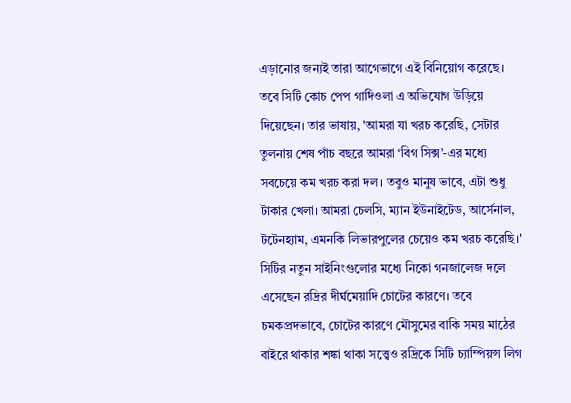এড়ানোর জন্যই তারা আগেভাগে এই বিনিয়োগ করেছে।
তবে সিটি কোচ পেপ গার্দিওলা এ অভিযোগ উড়িয়ে দিয়েছেন। তার ভাষায়, 'আমরা যা খরচ করেছি, সেটার তুলনায় শেষ পাঁচ বছরে আমরা ‘বিগ সিক্স’-এর মধ্যে সবচেয়ে কম খরচ করা দল। তবুও মানুষ ভাবে, এটা শুধু টাকার খেলা। আমরা চেলসি, ম্যান ইউনাইটেড, আর্সেনাল, টটেনহ্যাম, এমনকি লিভারপুলের চেয়েও কম খরচ করেছি।'
সিটির নতুন সাইনিংগুলোর মধ্যে নিকো গনজালেজ দলে এসেছেন রদ্রির দীর্ঘমেয়াদি চোটের কারণে। তবে চমকপ্রদভাবে, চোটের কারণে মৌসুমের বাকি সময় মাঠের বাইরে থাকার শঙ্কা থাকা সত্ত্বেও রদ্রিকে সিটি চ্যাম্পিয়ন্স লিগ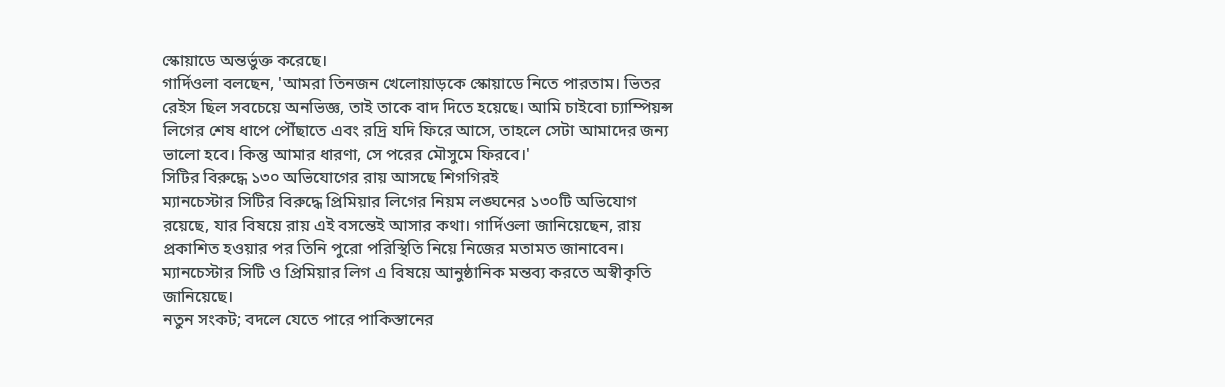স্কোয়াডে অন্তর্ভুক্ত করেছে।
গার্দিওলা বলছেন, 'আমরা তিনজন খেলোয়াড়কে স্কোয়াডে নিতে পারতাম। ভিতর রেইস ছিল সবচেয়ে অনভিজ্ঞ, তাই তাকে বাদ দিতে হয়েছে। আমি চাইবো চ্যাম্পিয়ন্স লিগের শেষ ধাপে পৌঁছাতে এবং রদ্রি যদি ফিরে আসে, তাহলে সেটা আমাদের জন্য ভালো হবে। কিন্তু আমার ধারণা, সে পরের মৌসুমে ফিরবে।'
সিটির বিরুদ্ধে ১৩০ অভিযোগের রায় আসছে শিগগিরই
ম্যানচেস্টার সিটির বিরুদ্ধে প্রিমিয়ার লিগের নিয়ম লঙ্ঘনের ১৩০টি অভিযোগ রয়েছে, যার বিষয়ে রায় এই বসন্তেই আসার কথা। গার্দিওলা জানিয়েছেন, রায় প্রকাশিত হওয়ার পর তিনি পুরো পরিস্থিতি নিয়ে নিজের মতামত জানাবেন।
ম্যানচেস্টার সিটি ও প্রিমিয়ার লিগ এ বিষয়ে আনুষ্ঠানিক মন্তব্য করতে অস্বীকৃতি জানিয়েছে।
নতুন সংকট; বদলে যেতে পারে পাকিস্তানের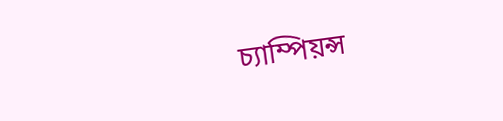চ্যাম্পিয়ন্স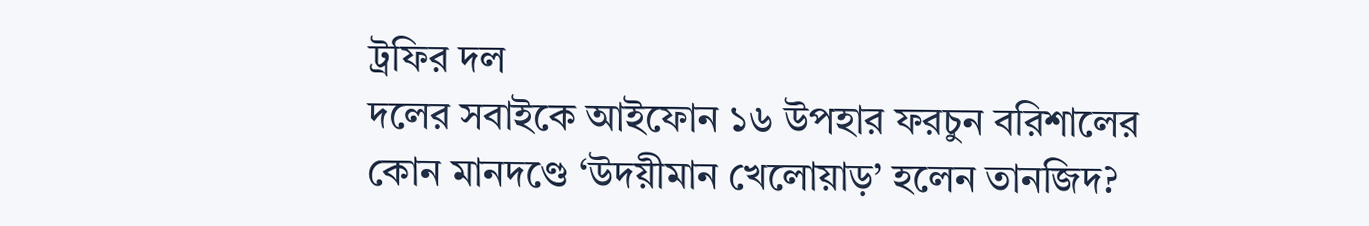ট্রফির দল
দলের সবাইকে আইফোন ১৬ উপহার ফরচুন বরিশালের
কোন মানদণ্ডে ‘উদয়ীমান খেলোয়াড়’ হলেন তানজিদ?